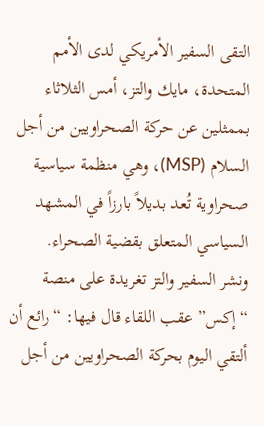التقى السفير الأمريكي لدى الأمم المتحدة، مايك والتز، أمس الثلاثاء بممثلين عن حركة الصحراويين من أجل السلام (MSP)، وهي منظمة سياسية صحراوية تُعد بديلاً بارزاً في المشهد السياسي المتعلق بقضية الصحراء.
ونشر السفير والتز تغريدة على منصة “إكس” عقب اللقاء قال فيها: “رائع أن ألتقي اليوم بحركة الصحراويين من أجل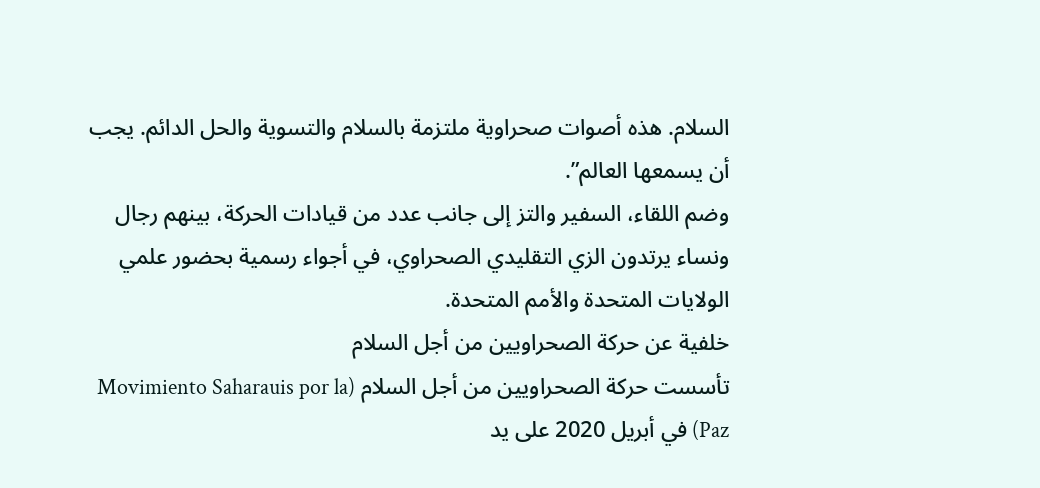السلام. هذه أصوات صحراوية ملتزمة بالسلام والتسوية والحل الدائم. يجب أن يسمعها العالم”.
وضم اللقاء، السفير والتز إلى جانب عدد من قيادات الحركة، بينهم رجال ونساء يرتدون الزي التقليدي الصحراوي، في أجواء رسمية بحضور علمي الولايات المتحدة والأمم المتحدة.
خلفية عن حركة الصحراويين من أجل السلام
تأسست حركة الصحراويين من أجل السلام (Movimiento Saharauis por la Paz) في أبريل 2020 على يد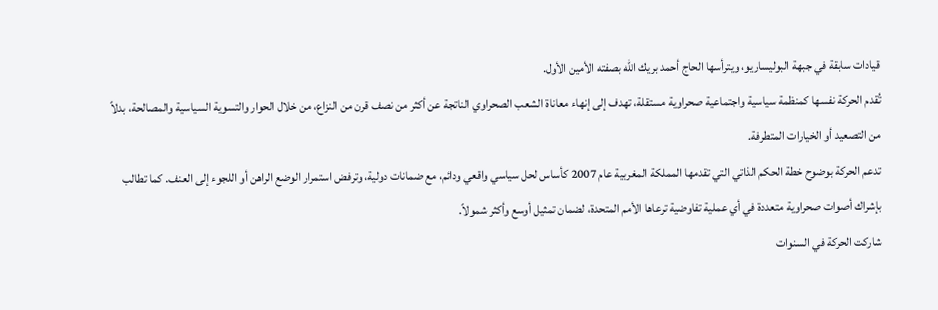قيادات سابقة في جبهة البوليساريو، ويترأسها الحاج أحمد بريك الله بصفته الأمين الأول.
تُقدم الحركة نفسها كمنظمة سياسية واجتماعية صحراوية مستقلة، تهدف إلى إنهاء معاناة الشعب الصحراوي الناتجة عن أكثر من نصف قرن من النزاع، من خلال الحوار والتسوية السياسية والمصالحة، بدلاً من التصعيد أو الخيارات المتطرفة.
تدعم الحركة بوضوح خطة الحكم الذاتي التي تقدمها المملكة المغربية عام 2007 كأساس لحل سياسي واقعي ودائم، مع ضمانات دولية، وترفض استمرار الوضع الراهن أو اللجوء إلى العنف. كما تطالب بإشراك أصوات صحراوية متعددة في أي عملية تفاوضية ترعاها الأمم المتحدة، لضمان تمثيل أوسع وأكثر شمولاً.
شاركت الحركة في السنوات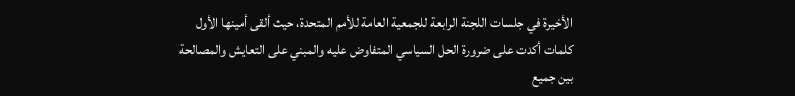الأخيرة في جلسات اللجنة الرابعة للجمعية العامة للأمم المتحدة، حيث ألقى أمينها الأول كلمات أكدت على ضرورة الحل السياسي المتفاوض عليه والمبني على التعايش والمصالحة بين جميع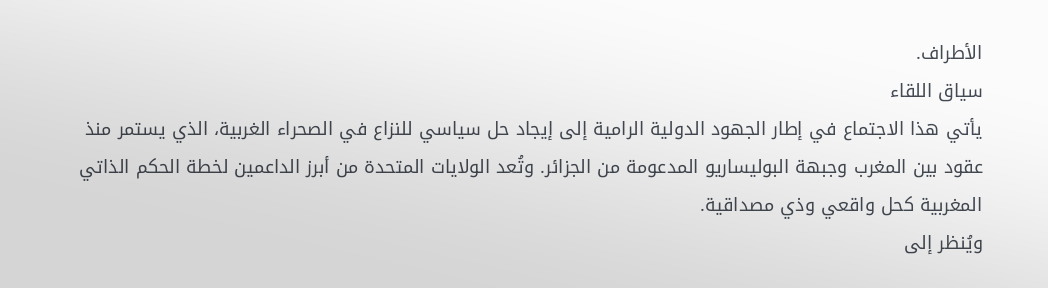الأطراف.
سياق اللقاء
يأتي هذا الاجتماع في إطار الجهود الدولية الرامية إلى إيجاد حل سياسي للنزاع في الصحراء الغربية، الذي يستمر منذ عقود بين المغرب وجبهة البوليساريو المدعومة من الجزائر. وتُعد الولايات المتحدة من أبرز الداعمين لخطة الحكم الذاتي المغربية كحل واقعي وذي مصداقية.
ويُنظر إلى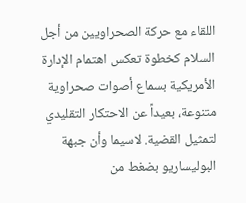اللقاء مع حركة الصحراويين من أجل السلام كخطوة تعكس اهتمام الإدارة الأمريكية بسماع أصوات صحراوية متنوعة، بعيداً عن الاحتكار التقليدي لتمثيل القضية. لاسيما وأن جبهة البوليساريو بضغط من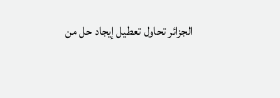الجزائر تحاول تعطيل إيجاد حل من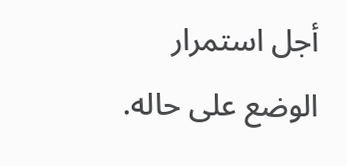أجل استمرار الوضع على حاله.